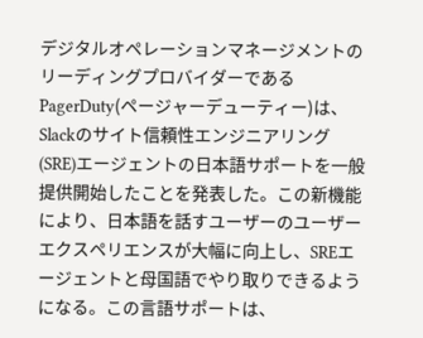デジタルオペレーションマネージメントのリーディングプロバイダーであるPagerDuty(ページャーデューティー)は、Slackのサイト信頼性エンジニアリング(SRE)エージェントの日本語サポートを一般提供開始したことを発表した。この新機能により、日本語を話すユーザーのユーザーエクスペリエンスが大幅に向上し、SREエージェントと母国語でやり取りできるようになる。この言語サポートは、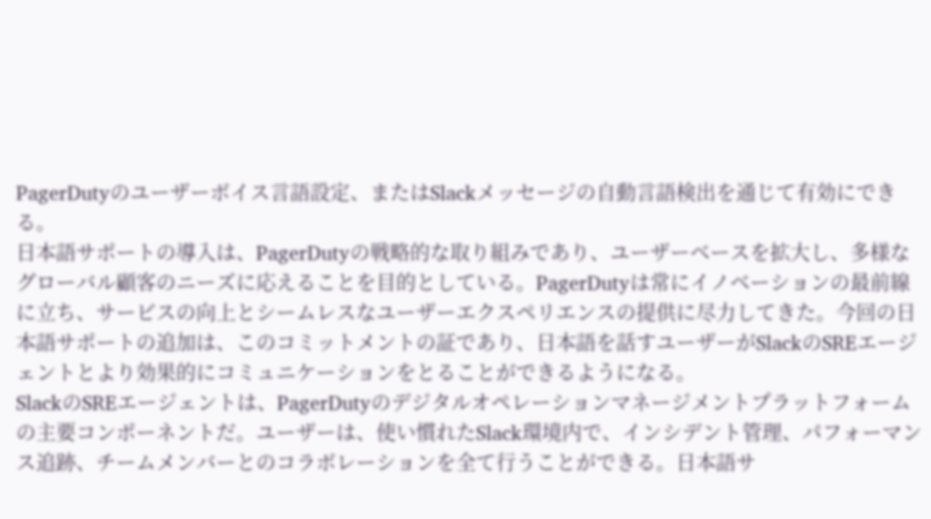PagerDutyのユーザーボイス言語設定、またはSlackメッセージの自動言語検出を通じて有効にできる。
日本語サポートの導入は、PagerDutyの戦略的な取り組みであり、ユーザーベースを拡大し、多様なグローバル顧客のニーズに応えることを目的としている。PagerDutyは常にイノベーションの最前線に立ち、サービスの向上とシームレスなユーザーエクスペリエンスの提供に尽力してきた。今回の日本語サポートの追加は、このコミットメントの証であり、日本語を話すユーザーがSlackのSREエージェントとより効果的にコミュニケーションをとることができるようになる。
SlackのSREエージェントは、PagerDutyのデジタルオペレーションマネージメントプラットフォームの主要コンポーネントだ。ユーザーは、使い慣れたSlack環境内で、インシデント管理、パフォーマンス追跡、チームメンバーとのコラボレーションを全て行うことができる。日本語サ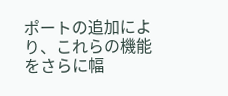ポートの追加により、これらの機能をさらに幅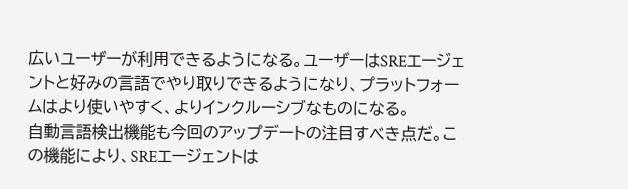広いユーザーが利用できるようになる。ユーザーはSREエージェントと好みの言語でやり取りできるようになり、プラットフォームはより使いやすく、よりインクルーシブなものになる。
自動言語検出機能も今回のアップデートの注目すべき点だ。この機能により、SREエージェントは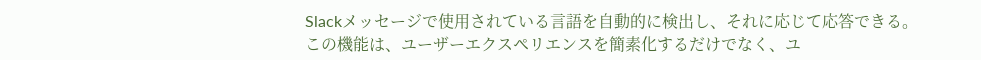Slackメッセージで使用されている言語を自動的に検出し、それに応じて応答できる。この機能は、ユーザーエクスペリエンスを簡素化するだけでなく、ユ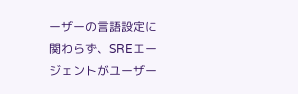ーザーの言語設定に関わらず、SREエージェントがユーザー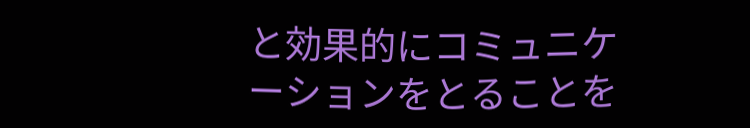と効果的にコミュニケーションをとることを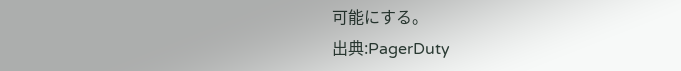可能にする。
出典:PagerDuty